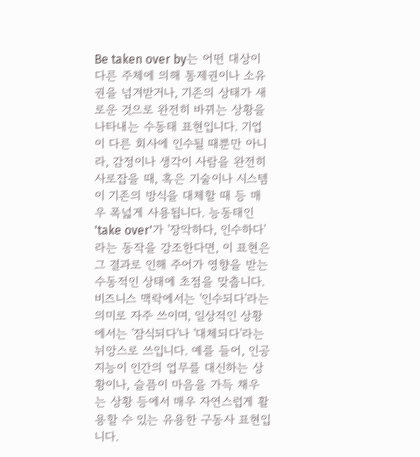Be taken over by는 어떤 대상이 다른 주체에 의해 통제권이나 소유권을 넘겨받거나, 기존의 상태가 새로운 것으로 완전히 바뀌는 상황을 나타내는 수동태 표현입니다. 기업이 다른 회사에 인수될 때뿐만 아니라, 감정이나 생각이 사람을 완전히 사로잡을 때, 혹은 기술이나 시스템이 기존의 방식을 대체할 때 등 매우 폭넓게 사용됩니다. 능동태인 'take over'가 '장악하다, 인수하다'라는 동작을 강조한다면, 이 표현은 그 결과로 인해 주어가 영향을 받는 수동적인 상태에 초점을 맞춥니다. 비즈니스 맥락에서는 '인수되다'라는 의미로 자주 쓰이며, 일상적인 상황에서는 '잠식되다'나 '대체되다'라는 뉘앙스로 쓰입니다. 예를 들어, 인공지능이 인간의 업무를 대신하는 상황이나, 슬픔이 마음을 가득 채우는 상황 등에서 매우 자연스럽게 활용할 수 있는 유용한 구동사 표현입니다.